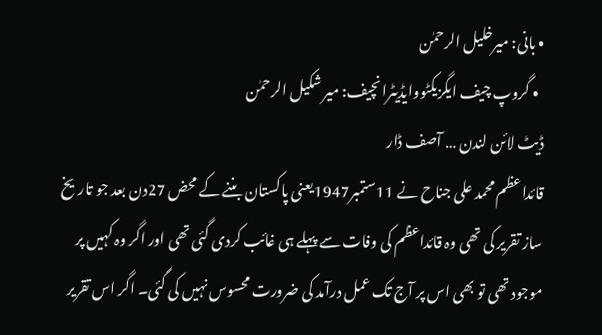• بانی: میرخلیل الرحمٰن
  • گروپ چیف ایگزیکٹووایڈیٹرانچیف: میر شکیل الرحمٰن
ڈیٹ لائن لندن … آصف ڈار
قائداعظم محمد علی جناح نے 11ستمبر1947یعنی پاکستان بننے کے محض 27دن بعد جو تاریخ ساز تقریر کی تھی وہ قائداعظم کی وفات سے پہلے ہی غائب کردی گئی تھی اور اگر وہ کہیں پر موجود تھی تو بھی اس پر آج تک عمل درآمد کی ضرورت محسوس نہیں کی گئی۔ اگر اس تقریر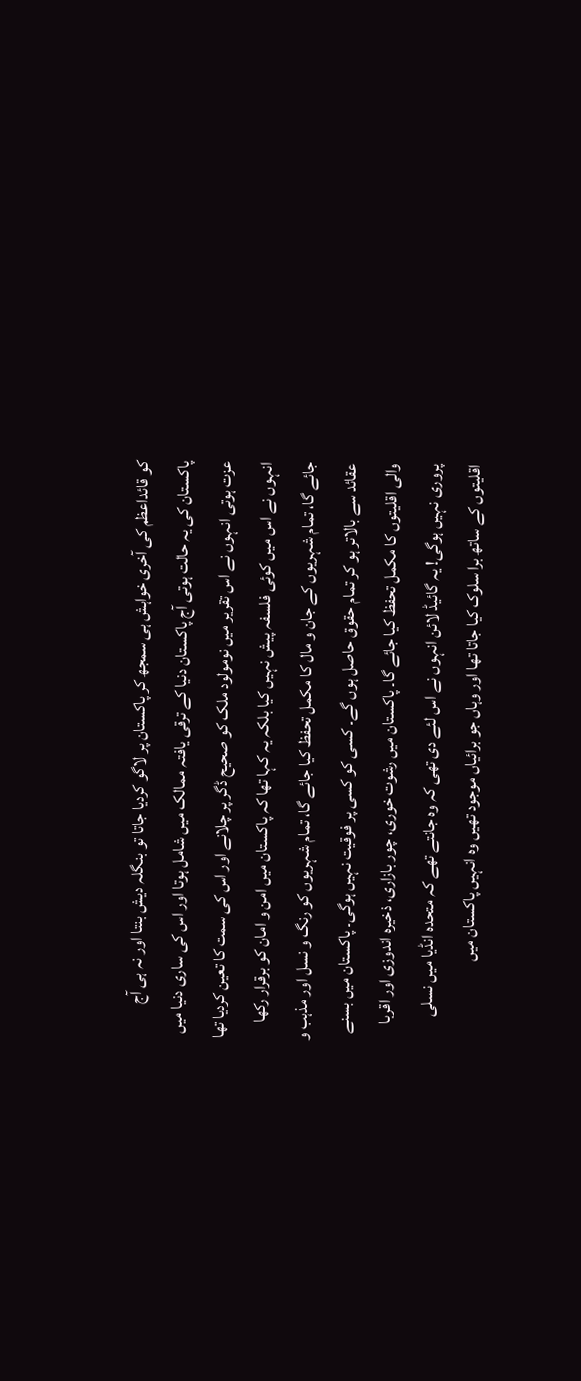کو قائداعظم کی آخری خواہش ہی سمجھ کر پاکستان پر لاگو کردیا جاتا تو بنگلہ دیش بنتا اور نہ ہی آج پاکستان کی یہ حالت ہوتی آج پاکستان دنیا کے ترقی یافتہ ممالک میں شامل ہوتا اور اس کی ساری دنیا میں عزت ہوتی انہوں نے اس تقریر میں نومولود ملک کو صحیح ڈگر پر چلانے اور اس کی سمت کا تعین کردیا تھا انہوں نے اس میں کوئی فلسفہ پیش نہیں کیا بلکہ یہ کہا تھا کہ پاکستان میں امن و امان کو برقرار رکھا جائے گا، تمام شہریوں کے جان و مال کا مکمل تحفظ کیا جائے گا، تمام شہریوں کو رنگ و نسل اور مذہب و عقائد سے بالاتر ہو کر تمام حقوق حاصل ہوں گے۔ کسی کو کسی پر فوقیت نہیں ہوگی۔ پاکستان میں بسنے والی اقلیتوں کا مکمل تحفظ کیا جائے گا۔ پاکستان میں رشوت خوری، چور بازاری، ذخیرہ اندوزی اور اقربا پروری نہیں ہوگی! یہ گائیڈ لائن انہوں نے اس لئے دی تھی کہ وہ جانتے تھے کہ متحدہ انڈیا میں نسلی اقلیتوں کے ساتھ برا سلوک کیا جاتا تھا اور وہاں جو برائیاں موجود تھیں وہ انہیں پاکستان میں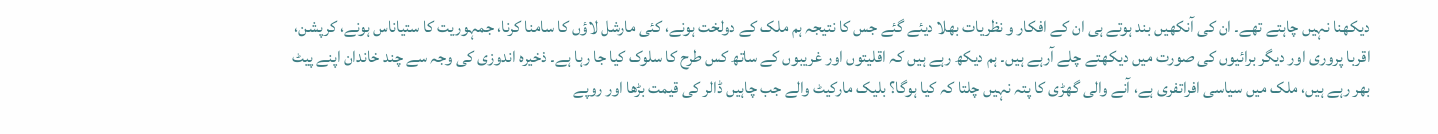دیکھنا نہیں چاہتے تھے۔ ان کی آنکھیں بند ہوتے ہی ان کے افکار و نظریات بھلا دیئے گئے جس کا نتیجہ ہم ملک کے دولخت ہونے، کئی مارشل لاؤں کا سامنا کرنا، جمہوریت کا ستیاناس ہونے، کرپشن، اقربا پروری اور دیگر برائیوں کی صورت میں دیکھتے چلے آرہے ہیں۔ ہم دیکھ رہے ہیں کہ اقلیتوں اور غریبوں کے ساتھ کس طرح کا سلوک کیا جا رہا ہے۔ ذخیرہ اندوزی کی وجہ سے چند خاندان اپنے پیٹ بھر رہے ہیں، ملک میں سیاسی افراتفری ہے، آنے والی گھڑی کا پتہ نہیں چلتا کہ کیا ہوگا؟ بلیک مارکیٹ والے جب چاہیں ڈالر کی قیمت بڑھا اور روپے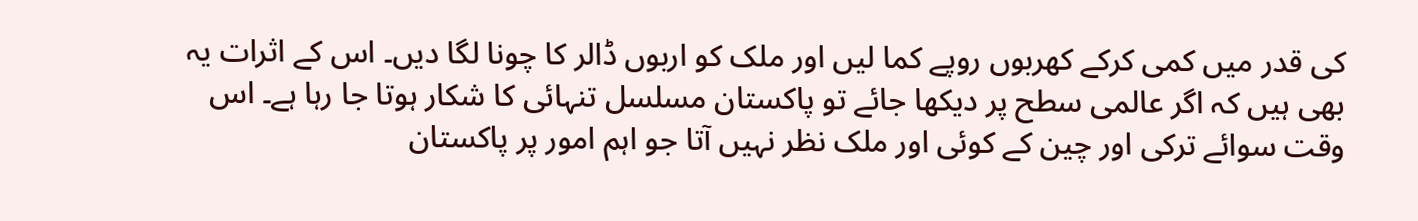کی قدر میں کمی کرکے کھربوں روپے کما لیں اور ملک کو اربوں ڈالر کا چونا لگا دیں۔ اس کے اثرات یہ بھی ہیں کہ اگر عالمی سطح پر دیکھا جائے تو پاکستان مسلسل تنہائی کا شکار ہوتا جا رہا ہے۔ اس وقت سوائے ترکی اور چین کے کوئی اور ملک نظر نہیں آتا جو اہم امور پر پاکستان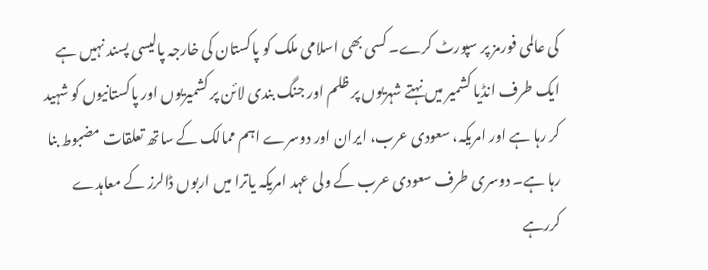کی عالمی فورمز پر سپورٹ کرے۔ کسی بھی اسلامی ملک کو پاکستان کی خارجہ پالیسی پسند نہیں ہے ایک طرف انڈیا کشمیر میں نہتے شہریوں پر ظلم اور جنگ بندی لائن پر کشمیریوں اور پاکستانیوں کو شہید کر رہا ہے اور امریکہ، سعودی عرب، ایران اور دوسرے اہم ممالک کے ساتھ تعلقات مضبوط بنا رہا ہے۔ دوسری طرف سعودی عرب کے ولی عہد امریکہ یاترا میں اربوں ڈالرز کے معاہدے کررہے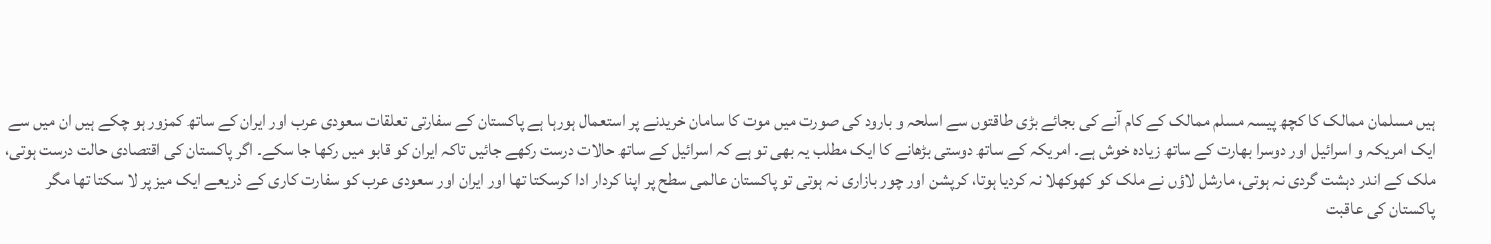ہیں مسلمان ممالک کا کچھ پیسہ مسلم ممالک کے کام آنے کی بجائے بڑی طاقتوں سے اسلحہ و بارود کی صورت میں موت کا سامان خریدنے پر استعمال ہورہا ہے پاکستان کے سفارتی تعلقات سعودی عرب اور ایران کے ساتھ کمزور ہو چکے ہیں ان میں سے ایک امریکہ و اسرائیل اور دوسرا بھارت کے ساتھ زیادہ خوش ہے۔ امریکہ کے ساتھ دوستی بڑھانے کا ایک مطلب یہ بھی تو ہے کہ اسرائیل کے ساتھ حالات درست رکھے جائیں تاکہ ایران کو قابو میں رکھا جا سکے۔ اگر پاکستان کی اقتصادی حالت درست ہوتی، ملک کے اندر دہشت گردی نہ ہوتی، مارشل لاؤں نے ملک کو کھوکھلا نہ کردیا ہوتا، کرپشن اور چور بازاری نہ ہوتی تو پاکستان عالمی سطح پر اپنا کردار ادا کرسکتا تھا اور ایران اور سعودی عرب کو سفارت کاری کے ذریعے ایک میز پر لا سکتا تھا مگر پاکستان کی عاقبت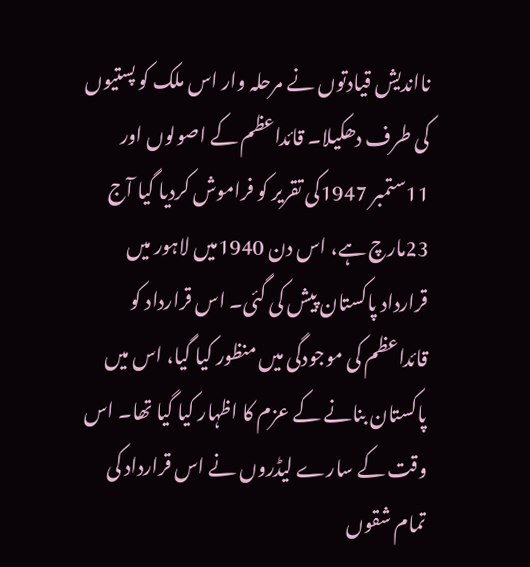نااندیش قیادتوں نے مرحلہ وار اس ملک کو پستیوں کی طرف دھکیلا۔ قائداعظم کے اصولوں اور 11ستمبر 1947کی تقریر کو فراموش کردیا گیا آج 23مارچ ہے، اس دن 1940میں لاہور میں قرارداد پاکستان پیش کی گئی۔ اس قرارداد کو قائداعظم کی موجودگی میں منظور کیا گیا، اس میں پاکستان بنانے کے عزم کا اظہار کیا گیا تھا۔ اس وقت کے سارے لیڈروں نے اس قرارداد کی تمام شقوں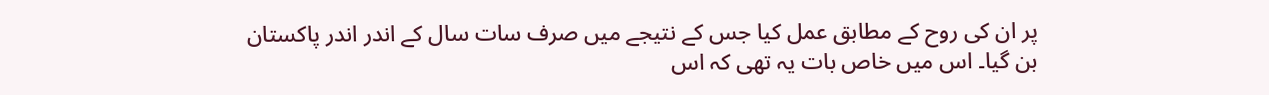پر ان کی روح کے مطابق عمل کیا جس کے نتیجے میں صرف سات سال کے اندر اندر پاکستان بن گیا۔ اس میں خاص بات یہ تھی کہ اس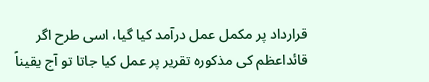قرارداد پر مکمل عمل درآمد کیا گیا، اسی طرح اگر قائداعظم کی مذکورہ تقریر پر عمل کیا جاتا تو آج یقیناً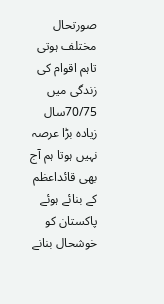صورتحال مختلف ہوتی تاہم اقوام کی زندگی میں 70/75سال زیادہ بڑا عرصہ نہیں ہوتا ہم آج بھی قائداعظم کے بنائے ہوئے پاکستان کو خوشحال بنانے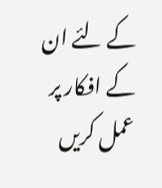کے لئے ان کے افکار پر عمل کریں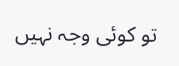تو کوئی وجہ نہیں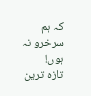کہ ہم سرخرو نہ ہوں!
تازہ ترین